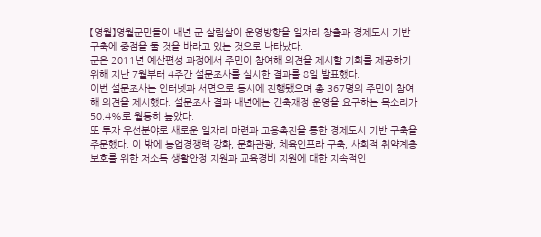【영월】영월군민들이 내년 군 살림살이 운영방향을 일자리 창출과 경제도시 기반구축에 중점을 둘 것을 바라고 있는 것으로 나타났다.
군은 2011년 예산편성 과정에서 주민이 참여해 의견을 제시할 기회를 제공하기 위해 지난 7월부터 4주간 설문조사를 실시한 결과를 8일 발표했다.
이번 설문조사는 인터넷과 서면으로 동시에 진행됐으며 총 367명의 주민이 참여해 의견을 제시했다. 설문조사 결과 내년에는 긴축재정 운영을 요구하는 목소리가 50.4%로 월등히 높았다.
또 투자 우선분야로 새로운 일자리 마련과 고용촉진을 통한 경제도시 기반 구축을 주문했다. 이 밖에 농업경쟁력 강화, 문화관광, 체육인프라 구축, 사회적 취약계층 보호를 위한 저소득 생활안정 지원과 교육경비 지원에 대한 지속적인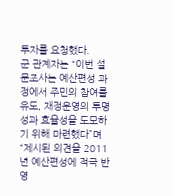투자를 요청했다.
군 관계자는 “이번 설문조사는 예산편성 과정에서 주민의 참여를 유도, 재정운영의 투명성과 효율성을 도모하기 위해 마련했다”며 “제시된 의견을 2011년 예산편성에 적극 반영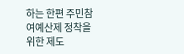하는 한편 주민참여예산제 정착을 위한 제도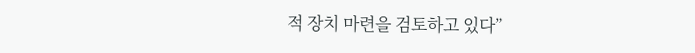적 장치 마련을 검토하고 있다”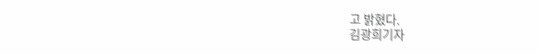고 밝혔다.
김광희기자